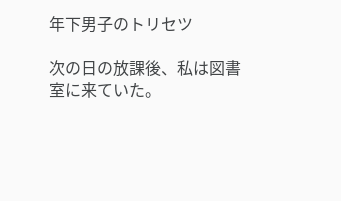年下男子のトリセツ

次の日の放課後、私は図書室に来ていた。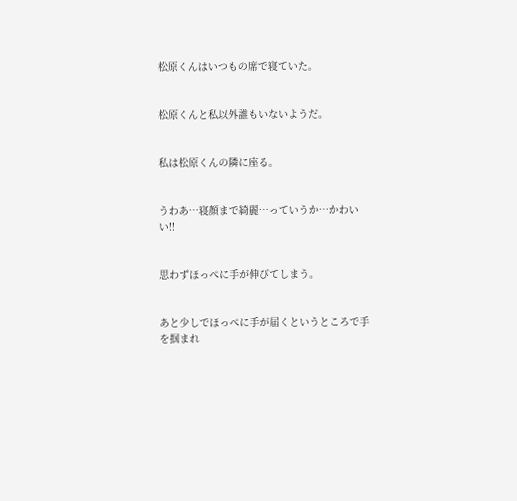松原くんはいつもの席で寝ていた。


松原くんと私以外誰もいないようだ。


私は松原くんの隣に座る。


うわあ…寝顔まで綺麗…っていうか…かわいい!!


思わずほっぺに手が伸びてしまう。


あと少しでほっぺに手が届くというところで手を掴まれ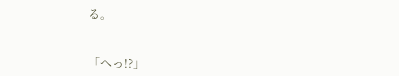る。


「へっ!?」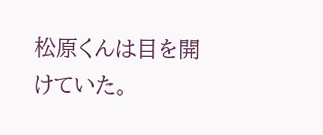松原くんは目を開けていた。